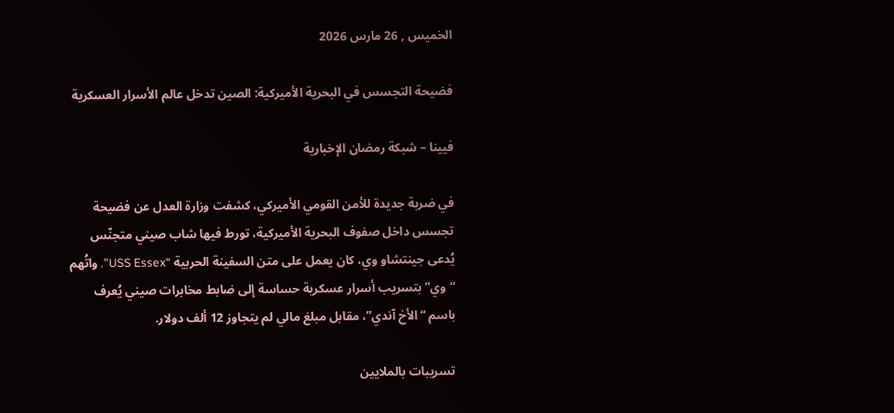الخميس , 26 مارس 2026

فضيحة التجسس في البحرية الأميركية: الصين تدخل عالم الأسرار العسكرية

فيينا – شبكة رمضان الإخبارية

في ضربة جديدة للأمن القومي الأميركي، كشفت وزارة العدل عن فضيحة تجسس داخل صفوف البحرية الأميركية، تورط فيها شاب صيني متجنّس يُدعى جينتشاو وي، كان يعمل على متن السفينة الحربية “USS Essex”. واتُهم “وي” بتسريب أسرار عسكرية حساسة إلى ضابط مخابرات صيني يُعرف باسم “الأخ آندي”، مقابل مبلغ مالي لم يتجاوز 12 ألف دولار.

تسريبات بالملايين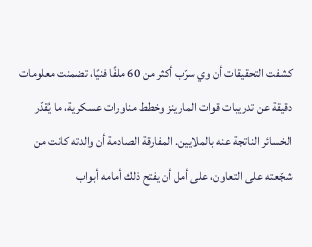كشفت التحقيقات أن وي سرّب أكثر من 60 ملفًا فنيًا، تضمنت معلومات دقيقة عن تدريبات قوات المارينز وخطط مناورات عسكرية، ما يُقدّر الخسائر الناتجة عنه بالملايين. المفارقة الصادمة أن والدته كانت من شجّعته على التعاون، على أمل أن يفتح ذلك أمامه أبواب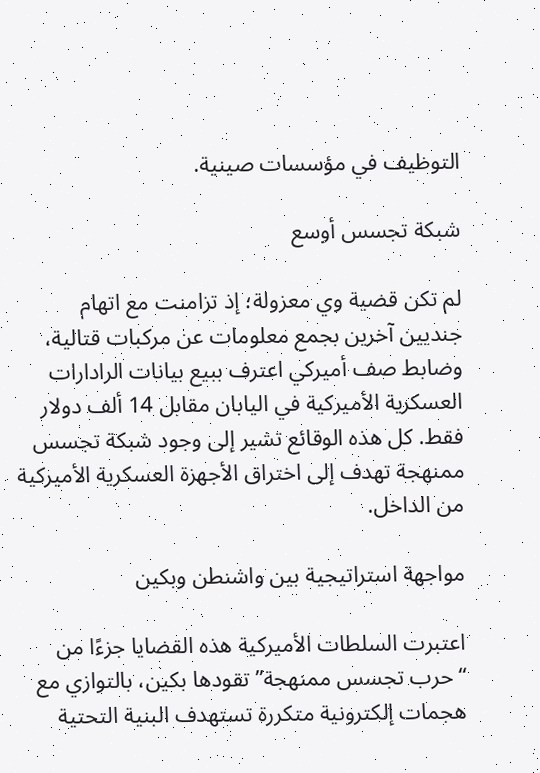التوظيف في مؤسسات صينية.

شبكة تجسس أوسع

لم تكن قضية وي معزولة؛ إذ تزامنت مع اتهام جنديين آخرين بجمع معلومات عن مركبات قتالية، وضابط صف أميركي اعترف ببيع بيانات الرادارات العسكرية الأميركية في اليابان مقابل 14 ألف دولار فقط. كل هذه الوقائع تشير إلى وجود شبكة تجسس ممنهجة تهدف إلى اختراق الأجهزة العسكرية الأميركية من الداخل.

مواجهة استراتيجية بين واشنطن وبكين

اعتبرت السلطات الأميركية هذه القضايا جزءًا من “حرب تجسس ممنهجة” تقودها بكين، بالتوازي مع هجمات إلكترونية متكررة تستهدف البنية التحتية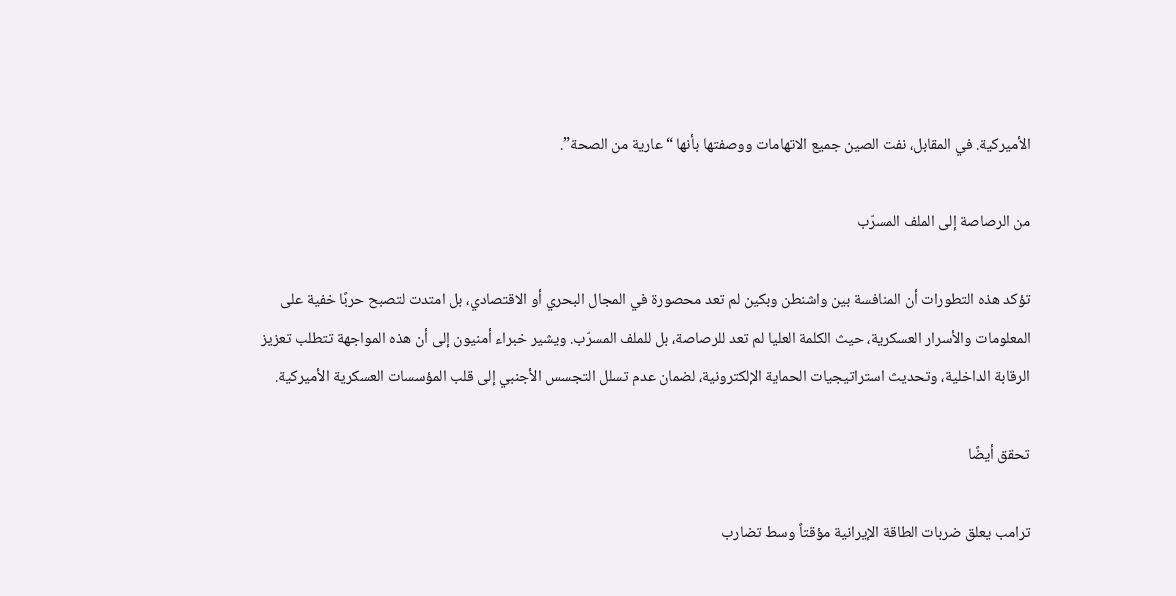الأميركية. في المقابل، نفت الصين جميع الاتهامات ووصفتها بأنها “عارية من الصحة”.

من الرصاصة إلى الملف المسرّب

تؤكد هذه التطورات أن المنافسة بين واشنطن وبكين لم تعد محصورة في المجال البحري أو الاقتصادي، بل امتدت لتصبح حربًا خفية على المعلومات والأسرار العسكرية، حيث الكلمة العليا لم تعد للرصاصة، بل للملف المسرّب. ويشير خبراء أمنيون إلى أن هذه المواجهة تتطلب تعزيز الرقابة الداخلية، وتحديث استراتيجيات الحماية الإلكترونية، لضمان عدم تسلل التجسس الأجنبي إلى قلب المؤسسات العسكرية الأميركية.

تحقق أيضًا

ترامب يعلق ضربات الطاقة الإيرانية مؤقتاً وسط تضارب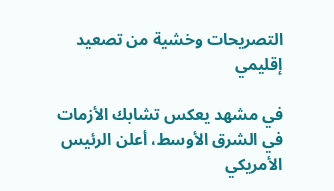التصريحات وخشية من تصعيد إقليمي

في مشهد يعكس تشابك الأزمات في الشرق الأوسط، أعلن الرئيس الأمريكي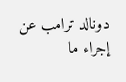دونالد ترامب عن إجراء ما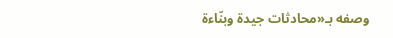وصفه بـ«محادثات جيدة وبنّاءة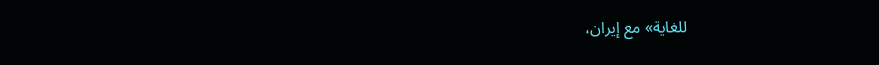للغاية» مع إيران،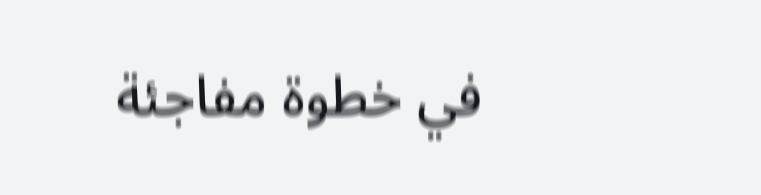في خطوة مفاجئة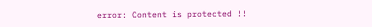error: Content is protected !!